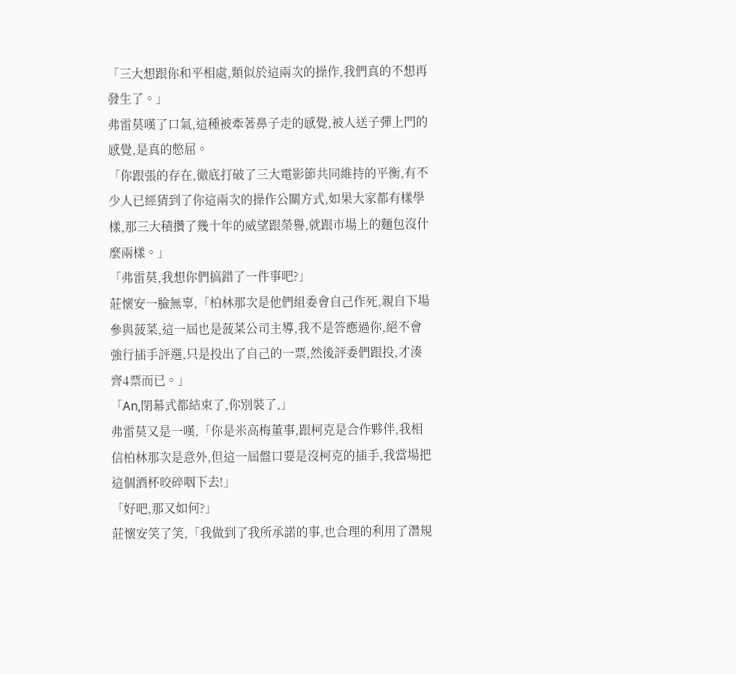「三大想跟你和平相處,類似於這兩次的操作,我們真的不想再發生了。」
弗雷莫嘆了口氣,這種被牽著鼻子走的感覺,被人送子彈上門的感覺,是真的憋屈。
「你跟張的存在,徹底打破了三大電影節共同維持的平衡,有不少人已經猜到了你這兩次的操作公關方式,如果大家都有樣學樣,那三大積攢了幾十年的威望跟榮譽,就跟市場上的麵包沒什麼兩樣。」
「弗雷莫,我想你們搞錯了一件事吧?」
莊懷安一臉無辜,「柏林那次是他們組委會自己作死,親自下場參與菠菜,這一屆也是菠菜公司主導,我不是答應過你,絕不會強行插手評選,只是投出了自己的一票,然後評委們跟投,才湊齊4票而已。」
「An,閉幕式都結束了,你別裝了,」
弗雷莫又是一嘆,「你是米高梅董事,跟柯克是合作夥伴,我相信柏林那次是意外,但這一屆盤口要是沒柯克的插手,我當場把這個酒杯咬碎咽下去!」
「好吧,那又如何?」
莊懷安笑了笑,「我做到了我所承諾的事,也合理的利用了潛規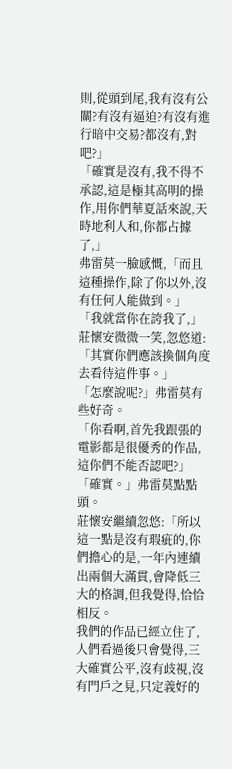則,從頭到尾,我有沒有公關?有沒有逼迫?有沒有進行暗中交易?都沒有,對吧?」
「確實是沒有,我不得不承認,這是極其高明的操作,用你們華夏話來說,天時地利人和,你都占據了,」
弗雷莫一臉感慨,「而且這種操作,除了你以外,沒有任何人能做到。」
「我就當你在誇我了,」莊懷安微微一笑,忽悠道:「其實你們應該換個角度去看待這件事。」
「怎麼說呢?」弗雷莫有些好奇。
「你看啊,首先我跟張的電影都是很優秀的作品,這你們不能否認吧?」
「確實。」弗雷莫點點頭。
莊懷安繼續忽悠:「所以這一點是沒有瑕疵的,你們擔心的是,一年內連續出兩個大滿貫,會降低三大的格調,但我覺得,恰恰相反。
我們的作品已經立住了,人們看過後只會覺得,三大確實公平,沒有歧視,沒有門戶之見,只定義好的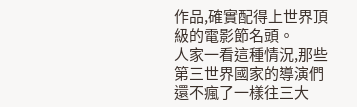作品,確實配得上世界頂級的電影節名頭。
人家一看這種情況,那些第三世界國家的導演們還不瘋了一樣往三大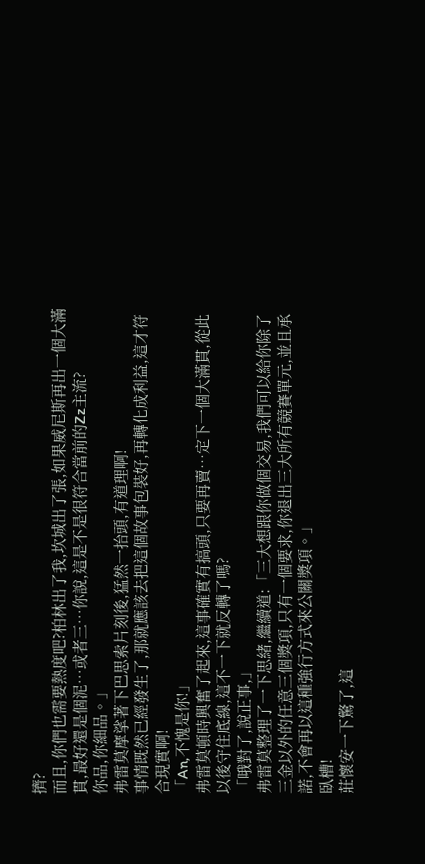擠?
而且,你們也需要熱度吧?柏林出了我,坎城出了張,如果威尼斯再出一個大滿貫,最好還是個泥…或者三…你說,這是不是很符合當前的Zz主流?
你品,你細品。」
弗雷莫摩挲著下巴思索片刻後,猛然一抬頭,有道理啊!
事情既然已經發生了,那就應該去把這個故事包裝好,再轉化成利益,這才符合現實啊!
「An,不愧是你!」
弗雷莫頓時興奮了起來,這事確實有搞頭,只要再賣…定下一個大滿貫,從此以後守住底線,這不一下就反轉了嗎?
「哦對了,說正事,」
弗雷莫整理了一下思緒,繼續道:「三大想跟你做個交易,我們可以給你除了三金以外的任意三個獎項,只有一個要求,你退出三大所有競賽單元,並且承諾,不會再以這種強行方式來公關獎項。」
臥槽!
莊懷安一下驚了,這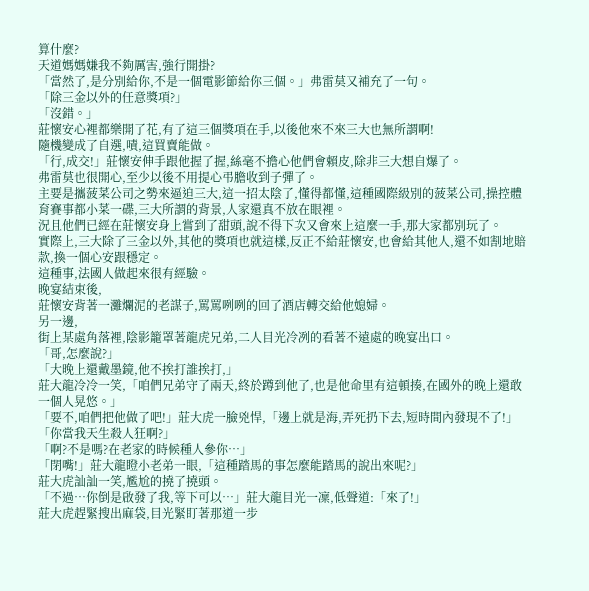算什麼?
天道媽媽嫌我不夠厲害,強行開掛?
「當然了,是分別給你,不是一個電影節給你三個。」弗雷莫又補充了一句。
「除三金以外的任意獎項?」
「沒錯。」
莊懷安心裡都樂開了花,有了這三個獎項在手,以後他來不來三大也無所謂啊!
隨機變成了自選,嘖,這買賣能做。
「行,成交!」莊懷安伸手跟他握了握,絲毫不擔心他們會賴皮,除非三大想自爆了。
弗雷莫也很開心,至少以後不用提心弔膽收到子彈了。
主要是攜菠菜公司之勢來逼迫三大,這一招太陰了,懂得都懂,這種國際級別的菠菜公司,操控體育賽事都小菜一碟,三大所謂的背景,人家還真不放在眼裡。
況且他們已經在莊懷安身上嘗到了甜頭,說不得下次又會來上這麼一手,那大家都別玩了。
實際上,三大除了三金以外,其他的獎項也就這樣,反正不給莊懷安,也會給其他人,還不如割地賠款,換一個心安跟穩定。
這種事,法國人做起來很有經驗。
晚宴結束後,
莊懷安背著一灘爛泥的老謀子,罵罵咧咧的回了酒店轉交給他媳婦。
另一邊,
街上某處角落裡,陰影籠罩著龍虎兄弟,二人目光冷冽的看著不遠處的晚宴出口。
「哥,怎麼說?」
「大晚上還戴墨鏡,他不挨打誰挨打,」
莊大龍冷冷一笑,「咱們兄弟守了兩天,終於蹲到他了,也是他命里有這頓揍,在國外的晚上還敢一個人晃悠。」
「要不,咱們把他做了吧!」莊大虎一臉兇悍,「邊上就是海,弄死扔下去,短時間內發現不了!」
「你當我天生殺人狂啊?」
「啊?不是嗎?在老家的時候種人參你…」
「閉嘴!」莊大龍瞪小老弟一眼,「這種踏馬的事怎麼能踏馬的說出來呢?」
莊大虎訕訕一笑,尷尬的撓了撓頭。
「不過…你倒是啟發了我,等下可以…」莊大龍目光一凜,低聲道:「來了!」
莊大虎趕緊搜出麻袋,目光緊盯著那道一步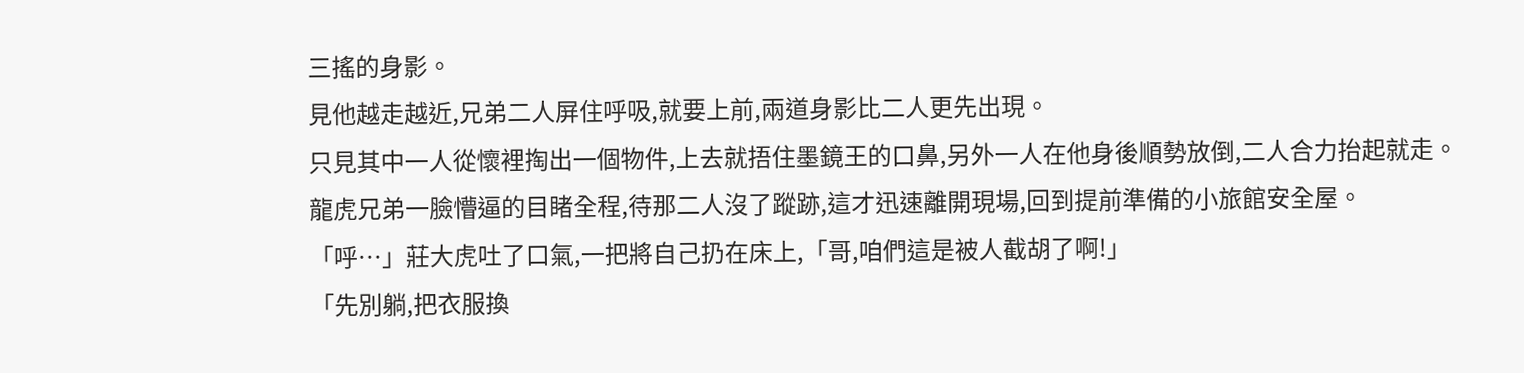三搖的身影。
見他越走越近,兄弟二人屏住呼吸,就要上前,兩道身影比二人更先出現。
只見其中一人從懷裡掏出一個物件,上去就捂住墨鏡王的口鼻,另外一人在他身後順勢放倒,二人合力抬起就走。
龍虎兄弟一臉懵逼的目睹全程,待那二人沒了蹤跡,這才迅速離開現場,回到提前準備的小旅館安全屋。
「呼…」莊大虎吐了口氣,一把將自己扔在床上,「哥,咱們這是被人截胡了啊!」
「先別躺,把衣服換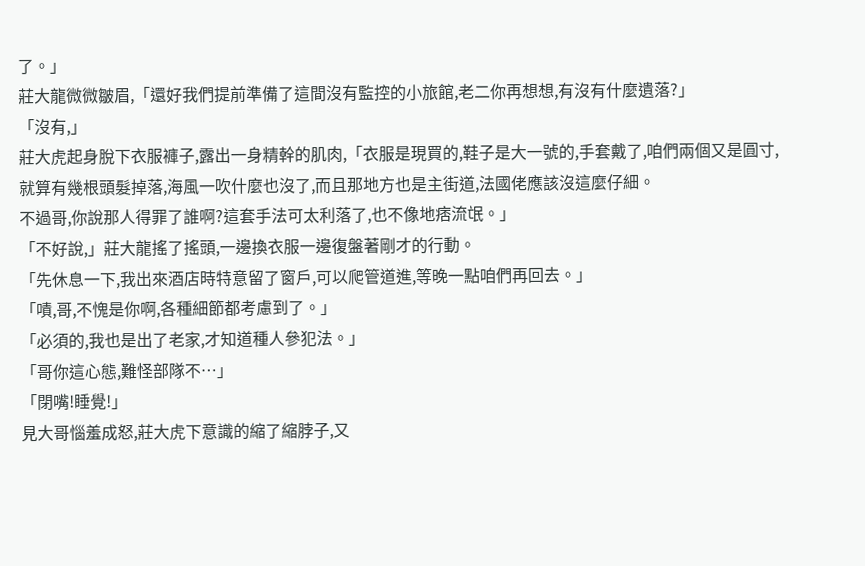了。」
莊大龍微微皺眉,「還好我們提前準備了這間沒有監控的小旅館,老二你再想想,有沒有什麼遺落?」
「沒有,」
莊大虎起身脫下衣服褲子,露出一身精幹的肌肉,「衣服是現買的,鞋子是大一號的,手套戴了,咱們兩個又是圓寸,就算有幾根頭髮掉落,海風一吹什麼也沒了,而且那地方也是主街道,法國佬應該沒這麼仔細。
不過哥,你說那人得罪了誰啊?這套手法可太利落了,也不像地痞流氓。」
「不好說,」莊大龍搖了搖頭,一邊換衣服一邊復盤著剛才的行動。
「先休息一下,我出來酒店時特意留了窗戶,可以爬管道進,等晚一點咱們再回去。」
「嘖,哥,不愧是你啊,各種細節都考慮到了。」
「必須的,我也是出了老家,才知道種人參犯法。」
「哥你這心態,難怪部隊不…」
「閉嘴!睡覺!」
見大哥惱羞成怒,莊大虎下意識的縮了縮脖子,又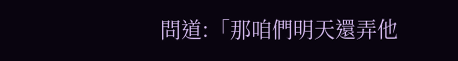問道:「那咱們明天還弄他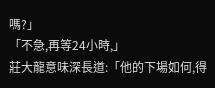嗎?」
「不急,再等24小時,」
莊大龍意味深長道:「他的下場如何,得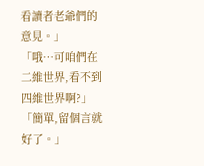看讀者老爺們的意見。」
「哦…可咱們在二維世界,看不到四維世界啊?」
「簡單,留個言就好了。」